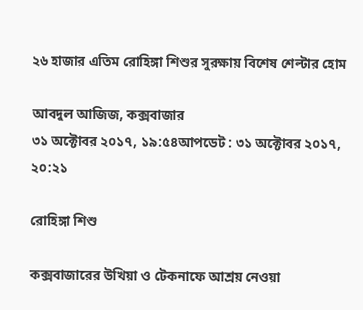২৬ হাজার এতিম রোহিঙ্গা শিশুর সুরক্ষায় বিশেষ শেল্টার হোম

আবদুল আজিজ, কক্সবাজার
৩১ অক্টোবর ২০১৭, ১৯:৫৪আপডেট : ৩১ অক্টোবর ২০১৭, ২০:২১

রোহিঙ্গা শিশু

কক্সবাজারের উখিয়া ও টেকনাফে আশ্রয় নেওয়া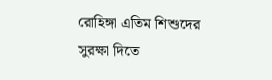রোহিঙ্গা এতিম শিশুদের সুরক্ষা দিতে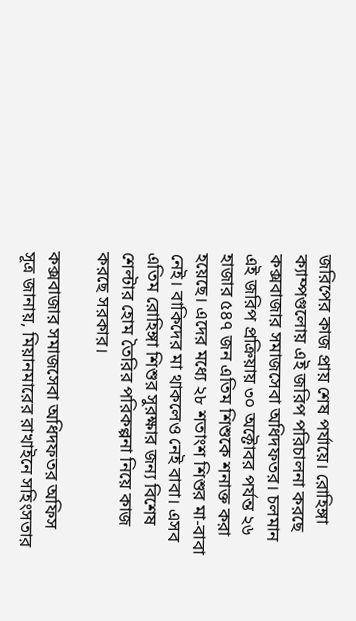জরিপের কাজ প্রায় শেষ পর্যায়ে। রোহিঙ্গা ক্যাম্পগুলোয় এই জরিপ পরিচালনা করছে কক্সবাজার সমাজসেবা অধিদফতর। চলমান এই জরিপ প্রক্রিয়ায় ৩০ অক্টোবর পর্যন্ত ২৬ হাজার ৫৪৭ জন এতিম শিশুকে শনাক্ত করা হয়েছে। এদের মধ্যে ২৮ শতাংশ শিশুর মা-বাবা নেই। বাকিদের মা থাকলেও নেই বাবা। এসব এতিম রোহিঙ্গা শিশুর সুরক্ষার জন্য বিশেষ শেল্টার হোম তৈরির পরিকল্পনা নিয়ে কাজ করছে সরকার।

কক্সবাজার সমাজসেবা অধিদফতর অফিস সূত্র জানায়, মিয়ানমারের রাখাইনে সহিংসতার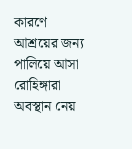কারণে আশ্রয়ের জন্য পালিয়ে আসা রোহিঙ্গারা অবস্থান নেয়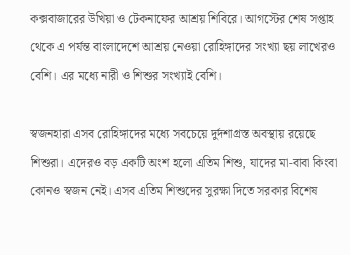কক্সবাজারের উখিয়া ও টেকনাফের আশ্রয় শিবিরে। আগস্টের শেষ সপ্তাহ থেকে এ পর্যন্ত বাংলাদেশে আশ্রয় নেওয়া রোহিঙ্গাদের সংখ্যা ছয় লাখেরও বেশি। এর মধ্যে নারী ও শিশুর সংখ্যাই বেশি।

স্বজনহারা এসব রোহিঙ্গাদের মধ্যে সবচেয়ে দুর্দশাগ্রস্ত অবস্থায় রয়েছে শিশুরা। এদেরও বড় একটি অংশ হলো এতিম শিশু, যাদের মা-বাবা কিংবা কোনও স্বজন নেই। এসব এতিম শিশুদের সুরক্ষা দিতে সরকার বিশেষ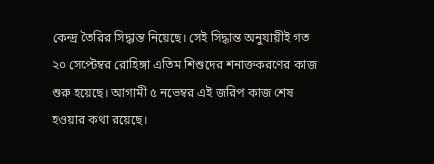কেন্দ্র তৈরির সিদ্ধান্ত নিয়েছে। সেই সিদ্ধান্ত অনুযায়ীই গত ২০ সেপ্টেম্বর রোহিঙ্গা এতিম শিশুদের শনাক্তকরণের কাজ শুরু হয়েছে। আগামী ৫ নভেম্বর এই জরিপ কাজ শেষ হওয়ার কথা রয়েছে।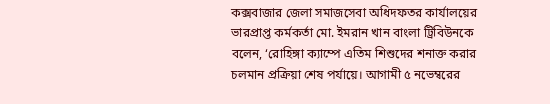কক্সবাজার জেলা সমাজসেবা অধিদফতর কার্যালয়ের ভারপ্রাপ্ত কর্মকর্তা মো. ইমরান খান বাংলা ট্রিবিউনকে বলেন, ‘রোহিঙ্গা ক্যাম্পে এতিম শিশুদের শনাক্ত করার চলমান প্রক্রিয়া শেষ পর্যায়ে। আগামী ৫ নভেম্বরের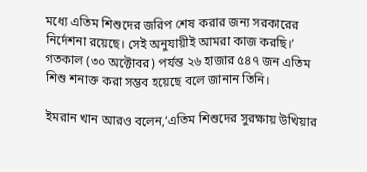মধ্যে এতিম শিশুদের জরিপ শেষ করার জন্য সরকারের নির্দেশনা রয়েছে। সেই অনুযায়ীই আমরা কাজ করছি।’ গতকাল (৩০ অক্টোবর) পর্যন্ত ২৬ হাজার ৫৪৭ জন এতিম শিশু শনাক্ত করা সম্ভব হয়েছে বলে জানান তিনি।

ইমরান খান আরও বলেন,‘এতিম শিশুদের সুরক্ষায় উখিয়ার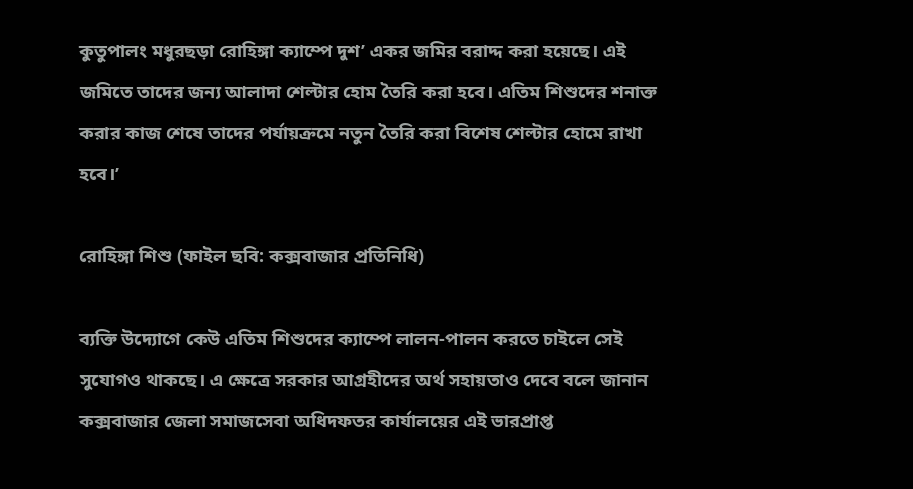কুতুপালং মধুরছড়া রোহিঙ্গা ক্যাম্পে দুশ’ একর জমির বরাদ্দ করা হয়েছে। এই জমিতে তাদের জন্য আলাদা শেল্টার হোম তৈরি করা হবে। এতিম শিশুদের শনাক্ত করার কাজ শেষে তাদের পর্যায়ক্রমে নতুন তৈরি করা বিশেষ শেল্টার হোমে রাখা হবে।’

রোহিঙ্গা শিশু (ফাইল ছবি: কক্সবাজার প্রতিনিধি)

ব্যক্তি উদ্যোগে কেউ এতিম শিশুদের ক্যাম্পে লালন-পালন করতে চাইলে সেই সুযোগও থাকছে। এ ক্ষেত্রে সরকার আগ্রহীদের অর্থ সহায়তাও দেবে বলে জানান কক্সবাজার জেলা সমাজসেবা অধিদফতর কার্যালয়ের এই ভারপ্রাপ্ত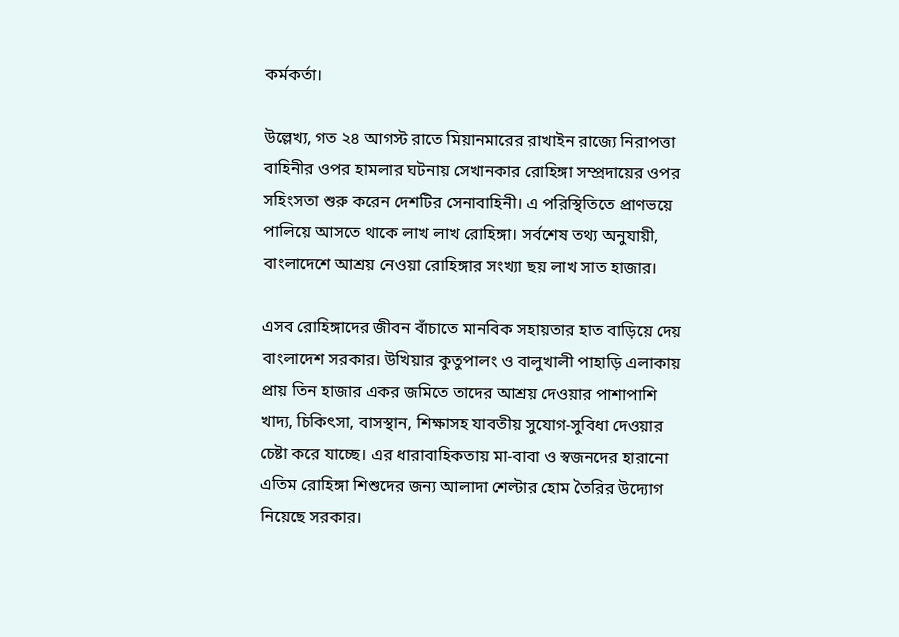কর্মকর্তা।

উল্লেখ্য, গত ২৪ আগস্ট রাতে মিয়ানমারের রাখাইন রাজ্যে নিরাপত্তা বাহিনীর ওপর হামলার ঘটনায় সেখানকার রোহিঙ্গা সম্প্রদায়ের ওপর সহিংসতা শুরু করেন দেশটির সেনাবাহিনী। এ পরিস্থিতিতে প্রাণভয়ে পালিয়ে আসতে থাকে লাখ লাখ রোহিঙ্গা। সর্বশেষ তথ্য অনুযায়ী, বাংলাদেশে আশ্রয় নেওয়া রোহিঙ্গার সংখ্যা ছয় লাখ সাত হাজার।

এসব রোহিঙ্গাদের জীবন বাঁচাতে মানবিক সহায়তার হাত বাড়িয়ে দেয় বাংলাদেশ সরকার। উখিয়ার কুতুপালং ও বালুখালী পাহাড়ি এলাকায় প্রায় তিন হাজার একর জমিতে তাদের আশ্রয় দেওয়ার পাশাপাশি খাদ্য, চিকিৎসা, বাসস্থান, শিক্ষাসহ যাবতীয় সুযোগ-সুবিধা দেওয়ার চেষ্টা করে যাচ্ছে। এর ধারাবাহিকতায় মা-বাবা ও স্বজনদের হারানো এতিম রোহিঙ্গা শিশুদের জন্য আলাদা শেল্টার হোম তৈরির উদ্যোগ নিয়েছে সরকার।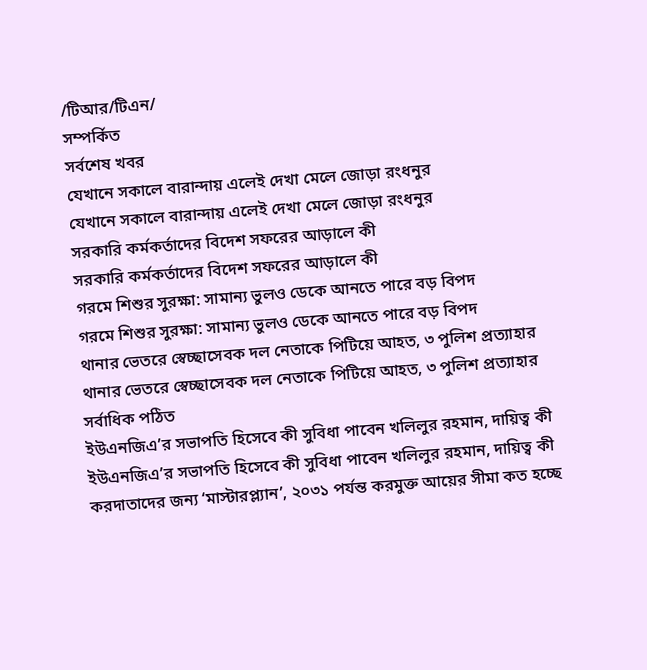/টিআর/টিএন/
সম্পর্কিত
সর্বশেষ খবর
যেখানে সকালে বারান্দায় এলেই দেখা মেলে জোড়া রংধনুর
যেখানে সকালে বারান্দায় এলেই দেখা মেলে জোড়া রংধনুর
সরকারি কর্মকর্তাদের বিদেশ সফরের আড়ালে কী
সরকারি কর্মকর্তাদের বিদেশ সফরের আড়ালে কী
গরমে শিশুর সুরক্ষা: সামান্য ভুলও ডেকে আনতে পারে বড় বিপদ
গরমে শিশুর সুরক্ষা: সামান্য ভুলও ডেকে আনতে পারে বড় বিপদ
থানার ভেতরে স্বেচ্ছাসেবক দল নেতাকে পিটিয়ে আহত, ৩ পুলিশ প্রত্যাহার
থানার ভেতরে স্বেচ্ছাসেবক দল নেতাকে পিটিয়ে আহত, ৩ পুলিশ প্রত্যাহার
সর্বাধিক পঠিত
ইউএনজিএ’র সভাপতি হিসেবে কী সুবিধা পাবেন খলিলুর রহমান, দায়িত্ব কী
ইউএনজিএ’র সভাপতি হিসেবে কী সুবিধা পাবেন খলিলুর রহমান, দায়িত্ব কী
করদাতাদের জন্য ‘মাস্টারপ্ল্যান’, ২০৩১ পর্যন্ত করমুক্ত আয়ের সীমা কত হচ্ছে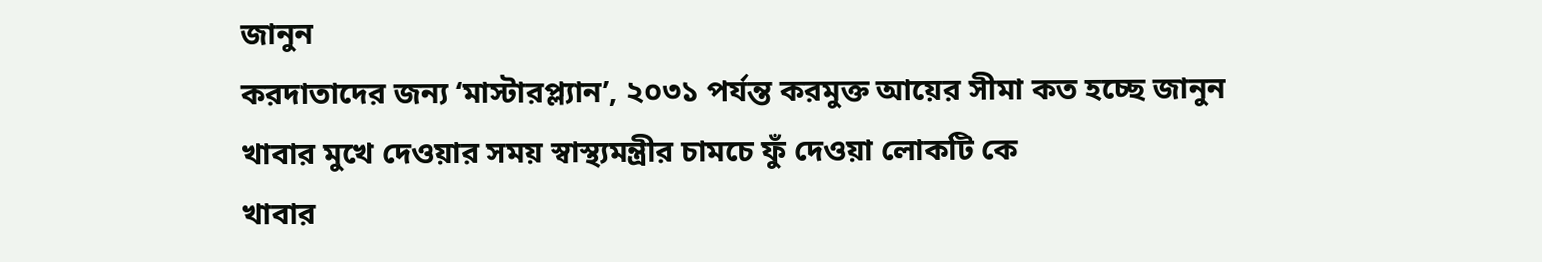জানুন
করদাতাদের জন্য ‘মাস্টারপ্ল্যান’, ২০৩১ পর্যন্ত করমুক্ত আয়ের সীমা কত হচ্ছে জানুন
খাবার মুখে দেওয়ার সময় স্বাস্থ্যমন্ত্রীর চামচে ফুঁ দেওয়া লোকটি কে
খাবার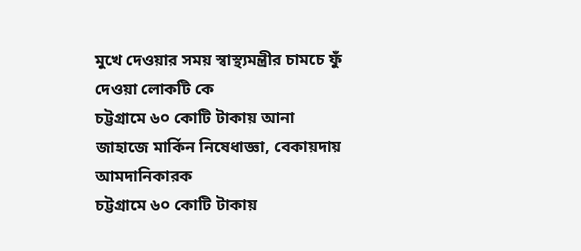মুখে দেওয়ার সময় স্বাস্থ্যমন্ত্রীর চামচে ফুঁ দেওয়া লোকটি কে
চট্টগ্রামে ৬০ কোটি টাকায় আনা জাহাজে মার্কিন নিষেধাজ্ঞা, বেকায়দায় আমদানিকারক
চট্টগ্রামে ৬০ কোটি টাকায়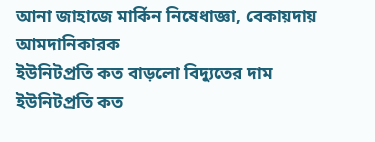আনা জাহাজে মার্কিন নিষেধাজ্ঞা, বেকায়দায় আমদানিকারক
ইউনিটপ্রতি কত বাড়লো বিদ্যুতের দাম
ইউনিটপ্রতি কত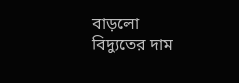বাড়লো বিদ্যুতের দাম